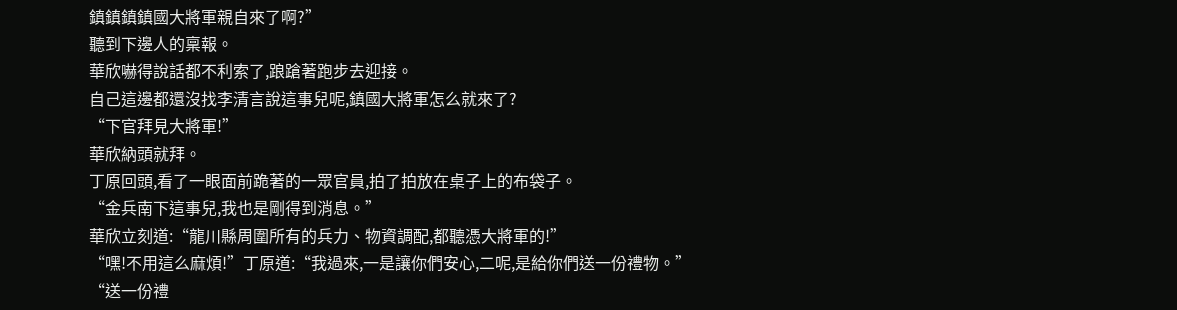鎮鎮鎮鎮國大將軍親自來了啊?”
聽到下邊人的稟報。
華欣嚇得說話都不利索了,踉蹌著跑步去迎接。
自己這邊都還沒找李清言說這事兒呢,鎮國大將軍怎么就來了?
“下官拜見大將軍!”
華欣納頭就拜。
丁原回頭,看了一眼面前跪著的一眾官員,拍了拍放在桌子上的布袋子。
“金兵南下這事兒,我也是剛得到消息。”
華欣立刻道:“龍川縣周圍所有的兵力、物資調配,都聽憑大將軍的!”
“嘿!不用這么麻煩!”丁原道:“我過來,一是讓你們安心,二呢,是給你們送一份禮物。”
“送一份禮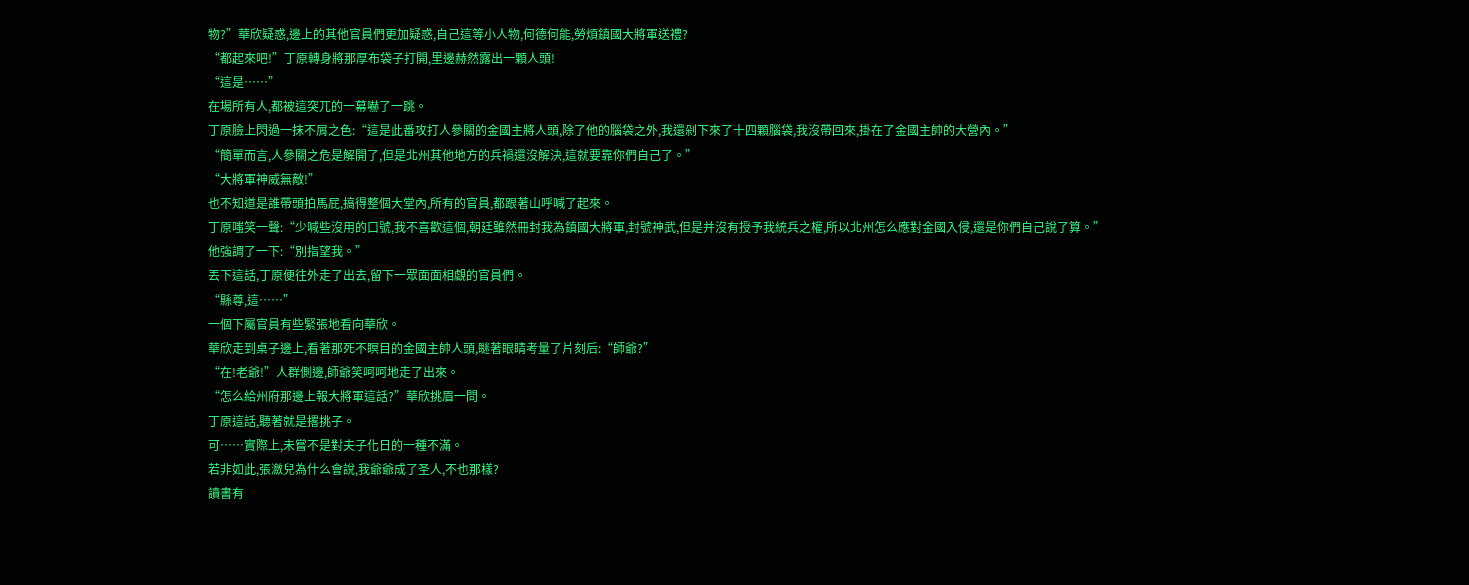物?”華欣疑惑,邊上的其他官員們更加疑惑,自己這等小人物,何德何能,勞煩鎮國大將軍送禮?
“都起來吧!”丁原轉身將那厚布袋子打開,里邊赫然露出一顆人頭!
“這是……”
在場所有人,都被這突兀的一幕嚇了一跳。
丁原臉上閃過一抹不屑之色:“這是此番攻打人參關的金國主將人頭,除了他的腦袋之外,我還剁下來了十四顆腦袋,我沒帶回來,掛在了金國主帥的大營內。”
“簡單而言,人參關之危是解開了,但是北州其他地方的兵禍還沒解決,這就要靠你們自己了。”
“大將軍神威無敵!”
也不知道是誰帶頭拍馬屁,搞得整個大堂內,所有的官員,都跟著山呼喊了起來。
丁原嗤笑一聲:“少喊些沒用的口號,我不喜歡這個,朝廷雖然冊封我為鎮國大將軍,封號神武,但是并沒有授予我統兵之權,所以北州怎么應對金國入侵,還是你們自己說了算。”
他強調了一下:“別指望我。”
丟下這話,丁原便往外走了出去,留下一眾面面相覷的官員們。
“縣尊,這……”
一個下屬官員有些緊張地看向華欣。
華欣走到桌子邊上,看著那死不瞑目的金國主帥人頭,瞇著眼睛考量了片刻后:“師爺?”
“在!老爺!”人群側邊,師爺笑呵呵地走了出來。
“怎么給州府那邊上報大將軍這話?”華欣挑眉一問。
丁原這話,聽著就是撂挑子。
可……實際上,未嘗不是對夫子化日的一種不滿。
若非如此,張瀲兒為什么會說,我爺爺成了圣人,不也那樣?
讀書有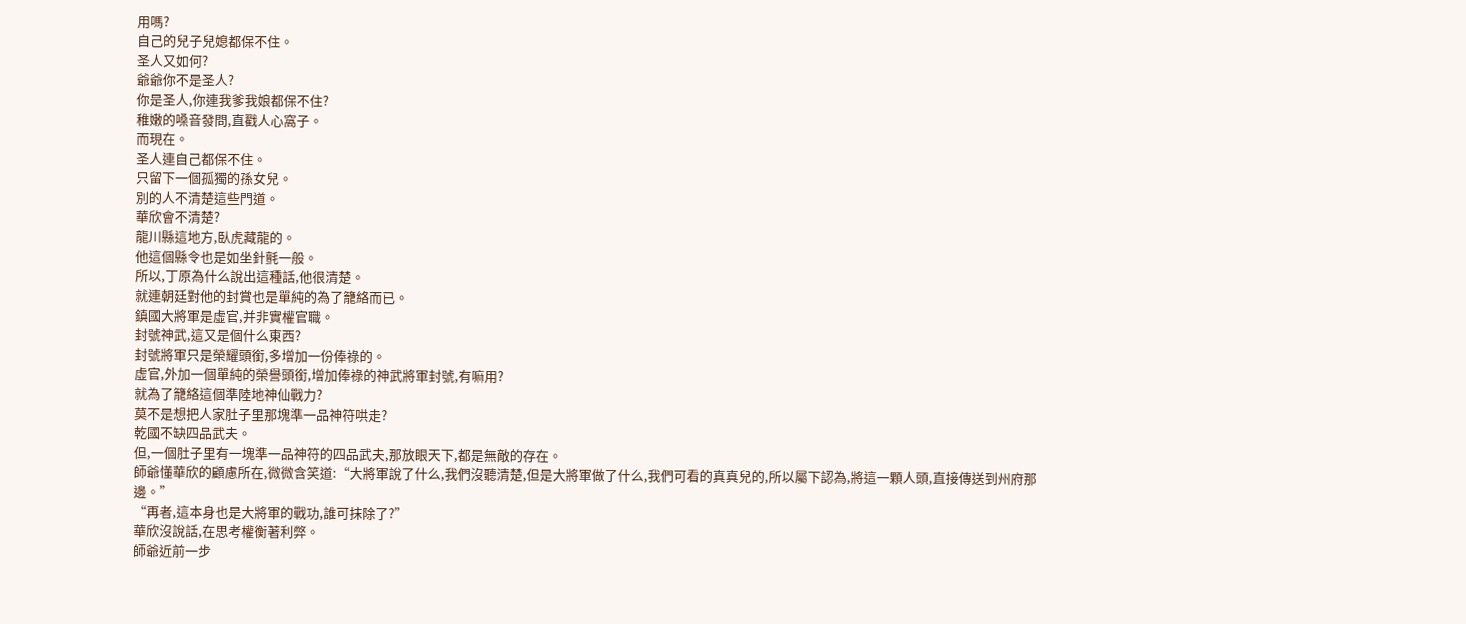用嗎?
自己的兒子兒媳都保不住。
圣人又如何?
爺爺你不是圣人?
你是圣人,你連我爹我娘都保不住?
稚嫩的嗓音發問,直戳人心窩子。
而現在。
圣人連自己都保不住。
只留下一個孤獨的孫女兒。
別的人不清楚這些門道。
華欣會不清楚?
龍川縣這地方,臥虎藏龍的。
他這個縣令也是如坐針氈一般。
所以,丁原為什么說出這種話,他很清楚。
就連朝廷對他的封賞也是單純的為了籠絡而已。
鎮國大將軍是虛官,并非實權官職。
封號神武,這又是個什么東西?
封號將軍只是榮耀頭銜,多增加一份俸祿的。
虛官,外加一個單純的榮譽頭銜,增加俸祿的神武將軍封號,有嘛用?
就為了籠絡這個準陸地神仙戰力?
莫不是想把人家肚子里那塊準一品神符哄走?
乾國不缺四品武夫。
但,一個肚子里有一塊準一品神符的四品武夫,那放眼天下,都是無敵的存在。
師爺懂華欣的顧慮所在,微微含笑道:“大將軍說了什么,我們沒聽清楚,但是大將軍做了什么,我們可看的真真兒的,所以屬下認為,將這一顆人頭,直接傳送到州府那邊。”
“再者,這本身也是大將軍的戰功,誰可抹除了?”
華欣沒說話,在思考權衡著利弊。
師爺近前一步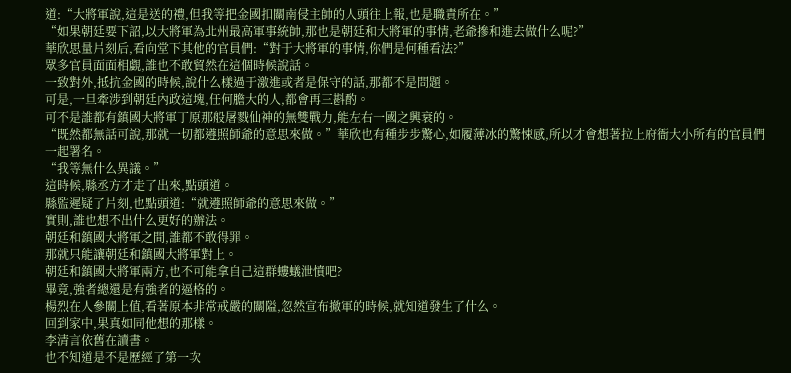道:“大將軍說,這是送的禮,但我等把金國扣關南侵主帥的人頭往上報,也是職責所在。”
“如果朝廷要下詔,以大將軍為北州最高軍事統帥,那也是朝廷和大將軍的事情,老爺摻和進去做什么呢?”
華欣思量片刻后,看向堂下其他的官員們:“對于大將軍的事情,你們是何種看法?”
眾多官員面面相覷,誰也不敢貿然在這個時候說話。
一致對外,抵抗金國的時候,說什么樣過于激進或者是保守的話,那都不是問題。
可是,一旦牽涉到朝廷內政這塊,任何膽大的人,都會再三斟酌。
可不是誰都有鎮國大將軍丁原那般屠戮仙神的無雙戰力,能左右一國之興衰的。
“既然都無話可說,那就一切都遵照師爺的意思來做。”華欣也有種步步驚心,如履薄冰的驚悚感,所以才會想著拉上府衙大小所有的官員們一起署名。
“我等無什么異議。”
這時候,縣丞方才走了出來,點頭道。
縣監遲疑了片刻,也點頭道:“就遵照師爺的意思來做。”
實則,誰也想不出什么更好的辦法。
朝廷和鎮國大將軍之間,誰都不敢得罪。
那就只能讓朝廷和鎮國大將軍對上。
朝廷和鎮國大將軍兩方,也不可能拿自己這群螻蟻泄憤吧?
畢竟,強者總還是有強者的逼格的。
楊烈在人參關上值,看著原本非常戒嚴的關隘,忽然宣布撤軍的時候,就知道發生了什么。
回到家中,果真如同他想的那樣。
李清言依舊在讀書。
也不知道是不是歷經了第一次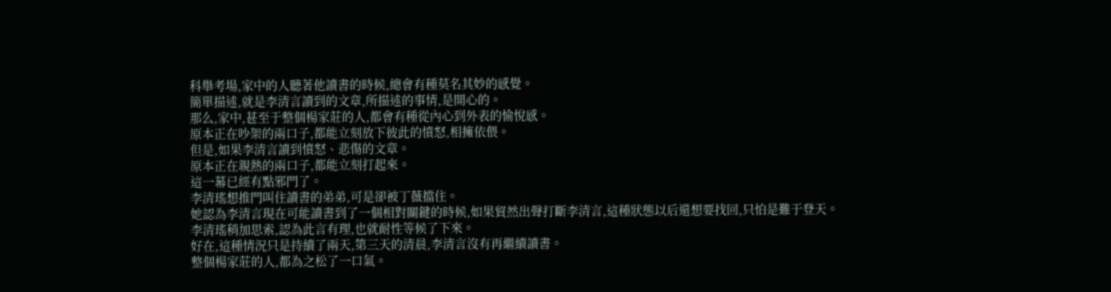科舉考場,家中的人聽著他讀書的時候,總會有種莫名其妙的感覺。
簡單描述,就是李清言讀到的文章,所描述的事情,是開心的。
那么,家中,甚至于整個楊家莊的人,都會有種從內心到外表的愉悅感。
原本正在吵架的兩口子,都能立刻放下彼此的憤怒,相擁依偎。
但是,如果李清言讀到憤怒、悲傷的文章。
原本正在親熱的兩口子,都能立刻打起來。
這一幕已經有點邪門了。
李清瑤想推門叫住讀書的弟弟,可是卻被丁薇擋住。
她認為李清言現在可能讀書到了一個相對關鍵的時候,如果貿然出聲打斷李清言,這種狀態以后還想要找回,只怕是難于登天。
李清瑤稍加思索,認為此言有理,也就耐性等候了下來。
好在,這種情況只是持續了兩天,第三天的清晨,李清言沒有再繼續讀書。
整個楊家莊的人,都為之松了一口氣。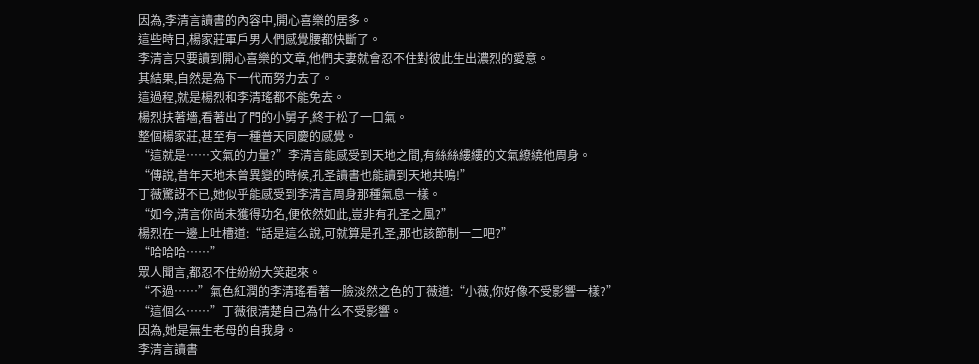因為,李清言讀書的內容中,開心喜樂的居多。
這些時日,楊家莊軍戶男人們感覺腰都快斷了。
李清言只要讀到開心喜樂的文章,他們夫妻就會忍不住對彼此生出濃烈的愛意。
其結果,自然是為下一代而努力去了。
這過程,就是楊烈和李清瑤都不能免去。
楊烈扶著墻,看著出了門的小舅子,終于松了一口氣。
整個楊家莊,甚至有一種普天同慶的感覺。
“這就是……文氣的力量?”李清言能感受到天地之間,有絲絲縷縷的文氣繚繞他周身。
“傳說,昔年天地未曾異變的時候,孔圣讀書也能讀到天地共鳴!”
丁薇驚訝不已,她似乎能感受到李清言周身那種氣息一樣。
“如今,清言你尚未獲得功名,便依然如此,豈非有孔圣之風?”
楊烈在一邊上吐槽道:“話是這么說,可就算是孔圣,那也該節制一二吧?”
“哈哈哈……”
眾人聞言,都忍不住紛紛大笑起來。
“不過……”氣色紅潤的李清瑤看著一臉淡然之色的丁薇道:“小薇,你好像不受影響一樣?”
“這個么……”丁薇很清楚自己為什么不受影響。
因為,她是無生老母的自我身。
李清言讀書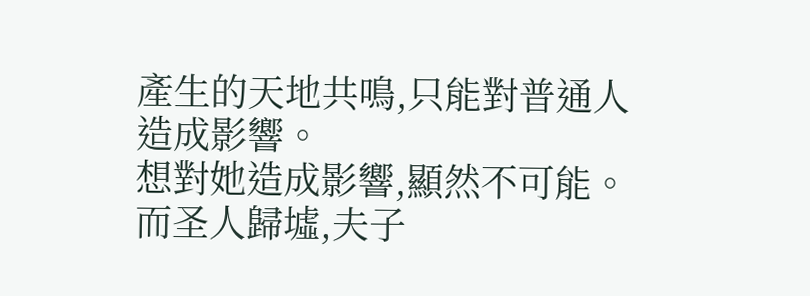產生的天地共鳴,只能對普通人造成影響。
想對她造成影響,顯然不可能。
而圣人歸墟,夫子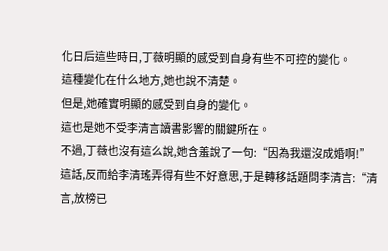化日后這些時日,丁薇明顯的感受到自身有些不可控的變化。
這種變化在什么地方,她也說不清楚。
但是,她確實明顯的感受到自身的變化。
這也是她不受李清言讀書影響的關鍵所在。
不過,丁薇也沒有這么說,她含羞說了一句:“因為我還沒成婚啊!”
這話,反而給李清瑤弄得有些不好意思,于是轉移話題問李清言:“清言,放榜已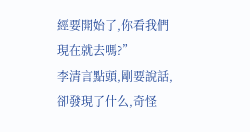經要開始了,你看我們現在就去嗎?”
李清言點頭,剛要說話,卻發現了什么,奇怪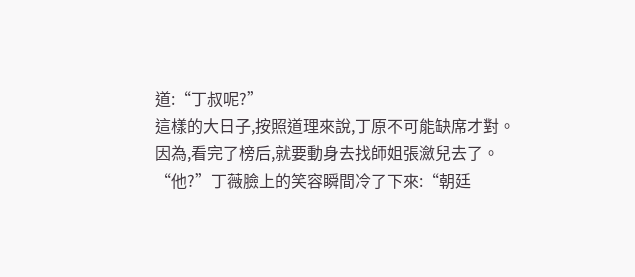道:“丁叔呢?”
這樣的大日子,按照道理來說,丁原不可能缺席才對。
因為,看完了榜后,就要動身去找師姐張瀲兒去了。
“他?”丁薇臉上的笑容瞬間冷了下來:“朝廷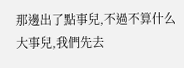那邊出了點事兒,不過不算什么大事兒,我們先去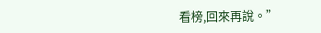看榜,回來再說。”